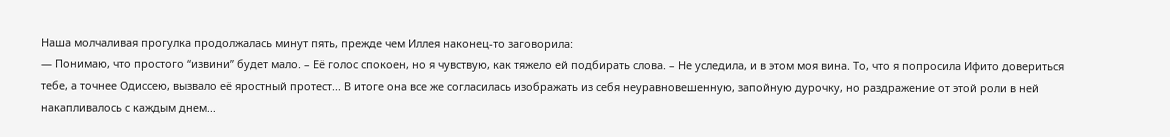Наша молчаливая прогулка продолжалась минут пять, прежде чем Иллея наконец-то заговорила:
— Понимаю, что простого “извини” будет мало. – Её голос спокоен, но я чувствую, как тяжело ей подбирать слова. – Не уследила, и в этом моя вина. То, что я попросила Ифито довериться тебе, а точнее Одиссею, вызвало её яростный протест... В итоге она все же согласилась изображать из себя неуравновешенную, запойную дурочку, но раздражение от этой роли в ней накапливалось с каждым днем...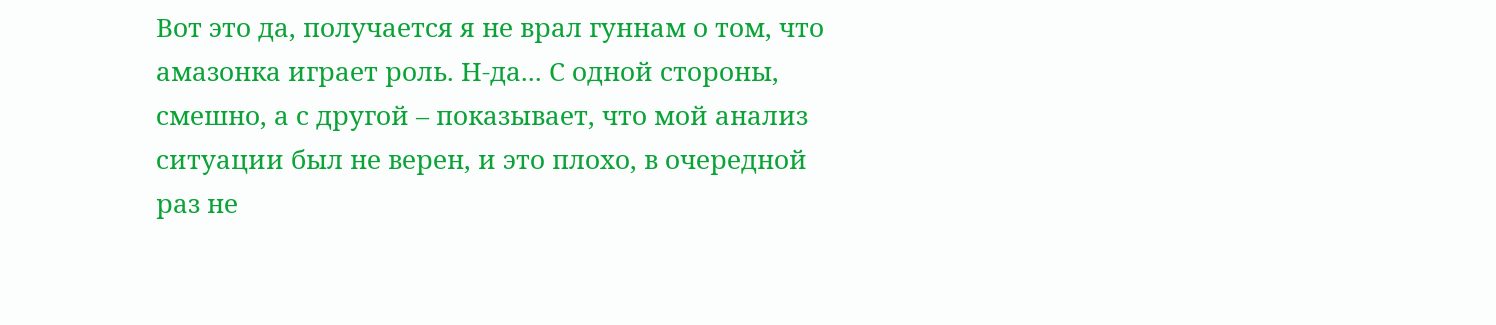Вот это да, получается я не врал гуннам о том, что амазонка играет роль. Н-да... С одной стороны, смешно, а с другой – показывает, что мой анализ ситуации был не верен, и это плохо, в очередной раз не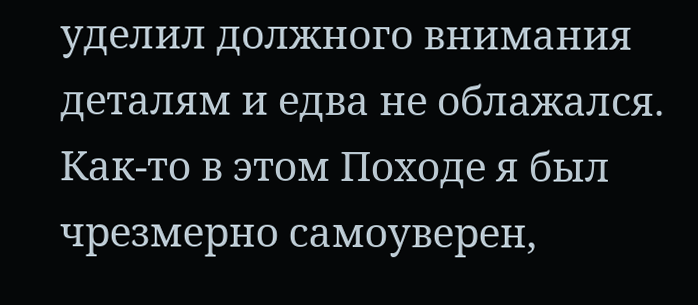уделил должного внимания деталям и едва не облажался. Как-то в этом Походе я был чрезмерно самоуверен,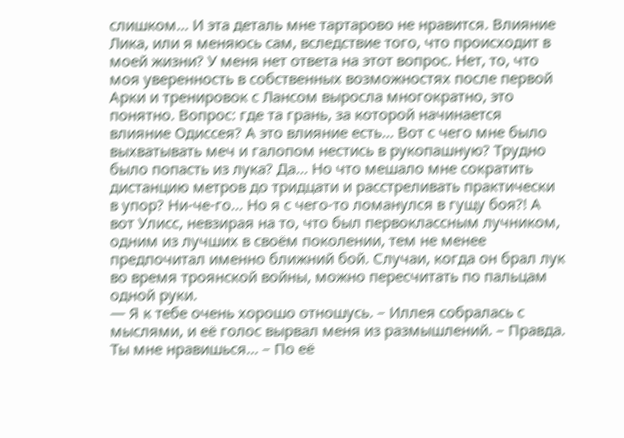слишком... И эта деталь мне тартарово не нравится. Влияние Лика, или я меняюсь сам, вследствие того, что происходит в моей жизни? У меня нет ответа на этот вопрос. Нет, то, что моя уверенность в собственных возможностях после первой Арки и тренировок с Лансом выросла многократно, это понятно. Вопрос: где та грань, за которой начинается влияние Одиссея? А это влияние есть... Вот с чего мне было выхватывать меч и галопом нестись в рукопашную? Трудно было попасть из лука? Да... Но что мешало мне сократить дистанцию метров до тридцати и расстреливать практически в упор? Ни-че-го... Но я с чего-то ломанулся в гущу боя?! А вот Улисс, невзирая на то, что был первоклассным лучником, одним из лучших в своём поколении, тем не менее предпочитал именно ближний бой. Случаи, когда он брал лук во время троянской войны, можно пересчитать по пальцам одной руки.
— Я к тебе очень хорошо отношусь. – Иллея собралась с мыслями, и её голос вырвал меня из размышлений. – Правда. Ты мне нравишься... – По её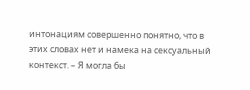интонациям совершенно понятно, что в этих словах нет и намека на сексуальный контекст. – Я могла бы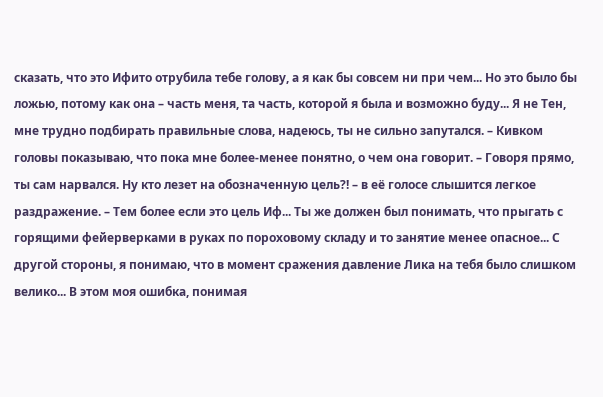сказать, что это Ифито отрубила тебе голову, а я как бы совсем ни при чем... Но это было бы ложью, потому как она – часть меня, та часть, которой я была и возможно буду... Я не Тен, мне трудно подбирать правильные слова, надеюсь, ты не сильно запутался. – Кивком головы показываю, что пока мне более-менее понятно, о чем она говорит. – Говоря прямо, ты сам нарвался. Ну кто лезет на обозначенную цель?! – в её голосе слышится легкое раздражение. – Тем более если это цель Иф... Ты же должен был понимать, что прыгать с горящими фейерверками в руках по пороховому складу и то занятие менее опасное... С другой стороны, я понимаю, что в момент сражения давление Лика на тебя было слишком велико... В этом моя ошибка, понимая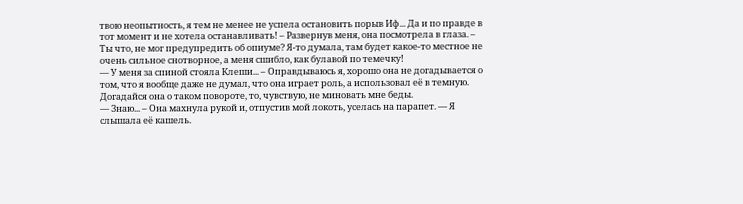твою неопытность, я тем не менее не успела остановить порыв Иф... Да и по правде в тот момент и не хотела останавливать! – Развернув меня, она посмотрела в глаза. – Ты что, не мог предупредить об опиуме? Я-то думала, там будет какое-то местное не очень сильное снотворное, а меня сшибло, как булавой по темечку!
— У меня за спиной стояла Клеши... – Оправдываюсь я, хорошо она не догадывается о том, что я вообще даже не думал, что она играет роль, а использовал её в темную. Догадайся она о таком повороте, то, чувствую, не миновать мне беды.
— Знаю... – Она махнула рукой и, отпустив мой локоть, уселась на парапет. — Я слышала её кашель.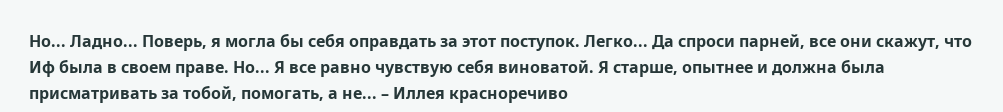Но... Ладно... Поверь, я могла бы себя оправдать за этот поступок. Легко... Да спроси парней, все они скажут, что Иф была в своем праве. Но... Я все равно чувствую себя виноватой. Я старше, опытнее и должна была присматривать за тобой, помогать, а не... – Иллея красноречиво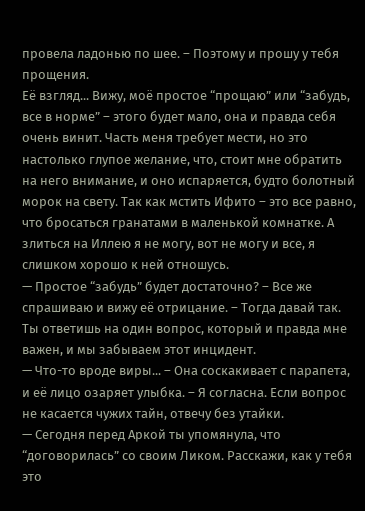провела ладонью по шее. – Поэтому и прошу у тебя прощения.
Её взгляд... Вижу, моё простое “прощаю” или “забудь, все в норме” – этого будет мало, она и правда себя очень винит. Часть меня требует мести, но это настолько глупое желание, что, стоит мне обратить на него внимание, и оно испаряется, будто болотный морок на свету. Так как мстить Ифито – это все равно, что бросаться гранатами в маленькой комнатке. А злиться на Иллею я не могу, вот не могу и все, я слишком хорошо к ней отношусь.
— Простое “забудь” будет достаточно? – Все же спрашиваю и вижу её отрицание. – Тогда давай так. Ты ответишь на один вопрос, который и правда мне важен, и мы забываем этот инцидент.
— Что-то вроде виры... – Она соскакивает с парапета, и её лицо озаряет улыбка. – Я согласна. Если вопрос не касается чужих тайн, отвечу без утайки.
— Сегодня перед Аркой ты упомянула, что “договорилась” со своим Ликом. Расскажи, как у тебя это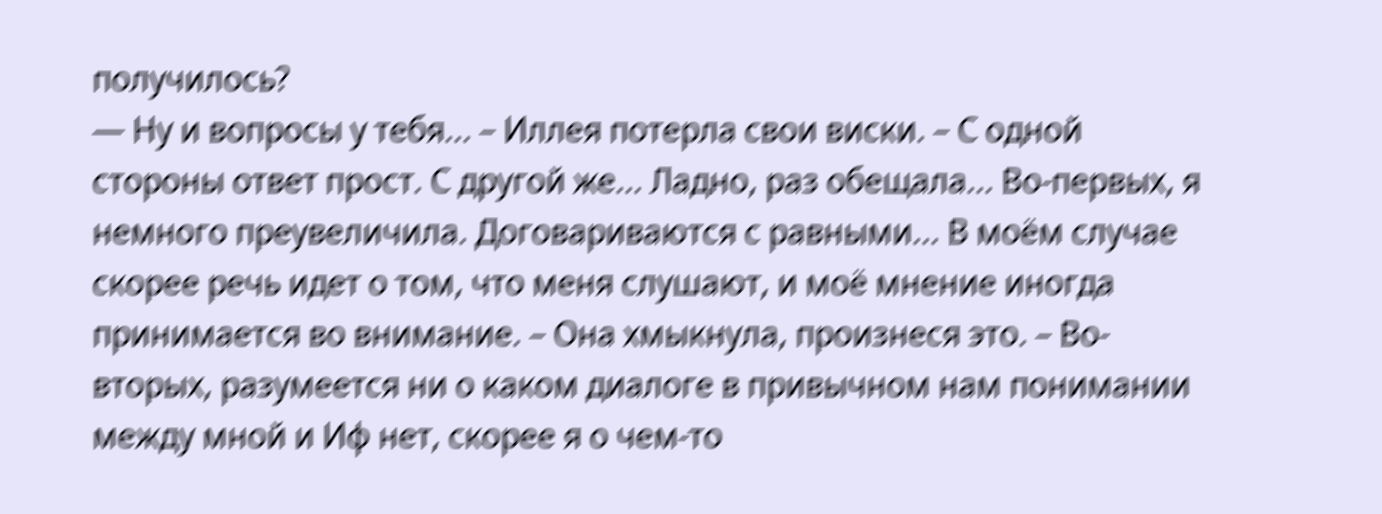получилось?
— Ну и вопросы у тебя... – Иллея потерла свои виски. – С одной стороны ответ прост. С другой же... Ладно, раз обещала... Во-первых, я немного преувеличила. Договариваются с равными... В моём случае скорее речь идет о том, что меня слушают, и моё мнение иногда принимается во внимание. – Она хмыкнула, произнеся это. – Во-вторых, разумеется ни о каком диалоге в привычном нам понимании между мной и Иф нет, скорее я о чем-то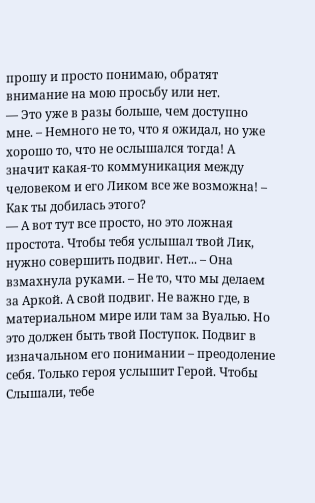прошу и просто понимаю, обратят внимание на мою просьбу или нет.
— Это уже в разы больше, чем доступно мне. – Немного не то, что я ожидал, но уже хорошо то, что не ослышался тогда! А значит какая-то коммуникация между человеком и его Ликом все же возможна! – Как ты добилась этого?
— А вот тут все просто, но это ложная простота. Чтобы тебя услышал твой Лик, нужно совершить подвиг. Нет... – Она взмахнула руками. – Не то, что мы делаем за Аркой. А свой подвиг. Не важно где, в материальном мире или там за Вуалью. Но это должен быть твой Поступок. Подвиг в изначальном его понимании – преодоление себя. Только героя услышит Герой. Чтобы Слышали, тебе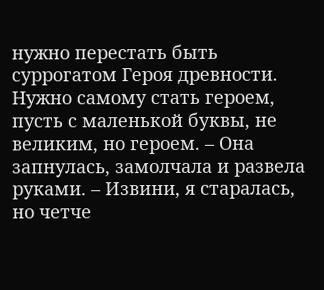нужно перестать быть суррогатом Героя древности. Нужно самому стать героем, пусть с маленькой буквы, не великим, но героем. – Она запнулась, замолчала и развела руками. – Извини, я старалась, но четче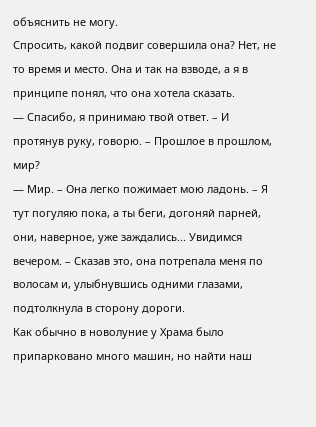объяснить не могу.
Спросить, какой подвиг совершила она? Нет, не то время и место. Она и так на взводе, а я в принципе понял, что она хотела сказать.
— Спасибо, я принимаю твой ответ. – И протянув руку, говорю. – Прошлое в прошлом, мир?
— Мир. – Она легко пожимает мою ладонь. – Я тут погуляю пока, а ты беги, догоняй парней, они, наверное, уже заждались... Увидимся вечером. – Сказав это, она потрепала меня по волосам и, улыбнувшись одними глазами, подтолкнула в сторону дороги.
Как обычно в новолуние у Храма было припарковано много машин, но найти наш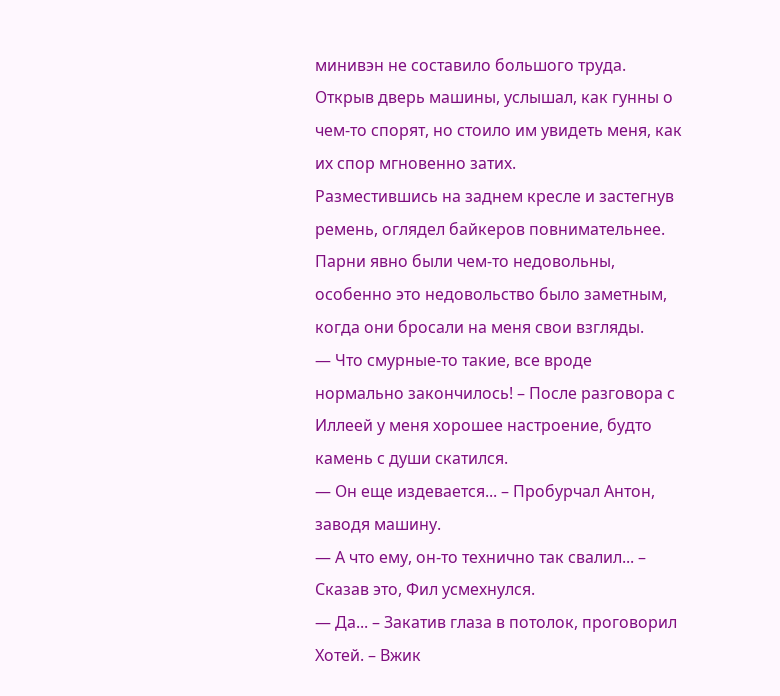минивэн не составило большого труда. Открыв дверь машины, услышал, как гунны о чем-то спорят, но стоило им увидеть меня, как их спор мгновенно затих.
Разместившись на заднем кресле и застегнув ремень, оглядел байкеров повнимательнее. Парни явно были чем-то недовольны, особенно это недовольство было заметным, когда они бросали на меня свои взгляды.
— Что смурные-то такие, все вроде нормально закончилось! – После разговора с Иллеей у меня хорошее настроение, будто камень с души скатился.
— Он еще издевается... – Пробурчал Антон, заводя машину.
— А что ему, он-то технично так свалил... – Сказав это, Фил усмехнулся.
— Да... – Закатив глаза в потолок, проговорил Хотей. – Вжик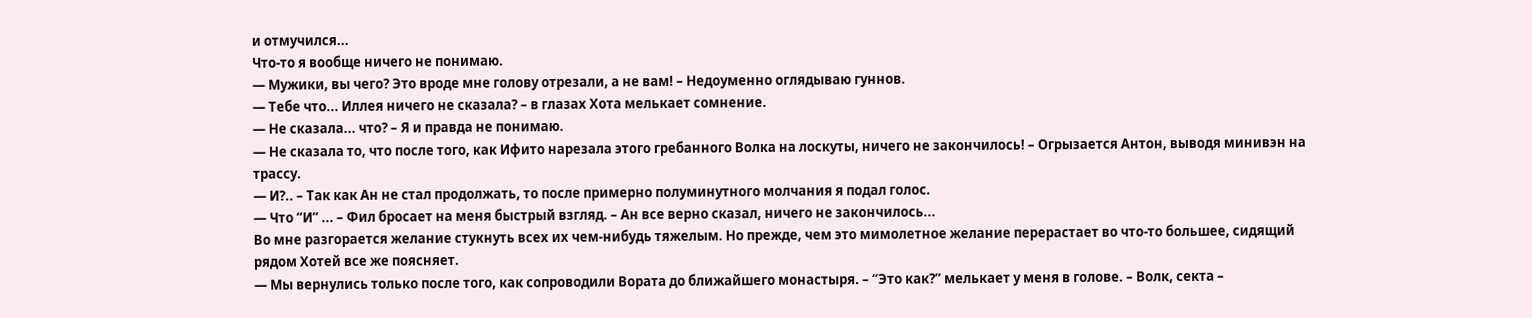и отмучился...
Что-то я вообще ничего не понимаю.
— Мужики, вы чего? Это вроде мне голову отрезали, а не вам! – Недоуменно оглядываю гуннов.
— Тебе что... Иллея ничего не сказала? – в глазах Хота мелькает сомнение.
— Не сказала... что? – Я и правда не понимаю.
— Не сказала то, что после того, как Ифито нарезала этого гребанного Волка на лоскуты, ничего не закончилось! – Огрызается Антон, выводя минивэн на трассу.
— И?.. – Так как Ан не стал продолжать, то после примерно полуминутного молчания я подал голос.
— Что “И” ... – Фил бросает на меня быстрый взгляд. – Ан все верно сказал, ничего не закончилось...
Во мне разгорается желание стукнуть всех их чем-нибудь тяжелым. Но прежде, чем это мимолетное желание перерастает во что-то большее, сидящий рядом Хотей все же поясняет.
— Мы вернулись только после того, как сопроводили Вората до ближайшего монастыря. – “Это как?” мелькает у меня в голове. – Волк, секта –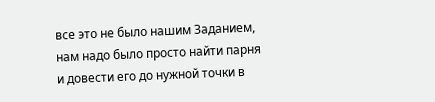все это не было нашим Заданием, нам надо было просто найти парня и довести его до нужной точки в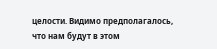целости. Видимо предполагалось, что нам будут в этом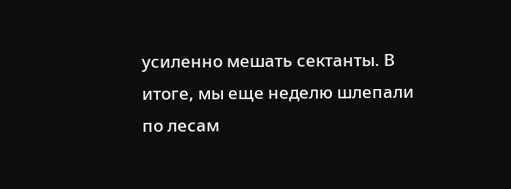усиленно мешать сектанты. В итоге, мы еще неделю шлепали по лесам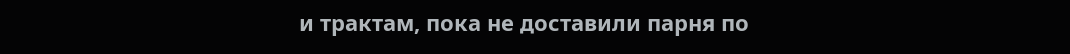и трактам, пока не доставили парня по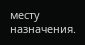месту назначения.